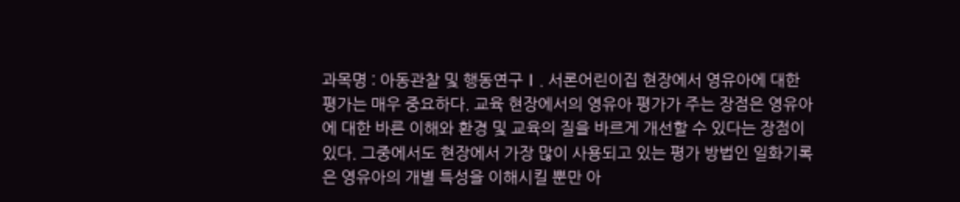과목명 : 아동관찰 및 행동연구Ⅰ. 서론어린이집 현장에서 영유아에 대한 평가는 매우 중요하다. 교육 현장에서의 영유아 평가가 주는 장점은 영유아에 대한 바른 이해와 환경 및 교육의 질을 바르게 개선할 수 있다는 장점이 있다. 그중에서도 현장에서 가장 많이 사용되고 있는 평가 방법인 일화기록은 영유아의 개별 특성을 이해시킬 뿐만 아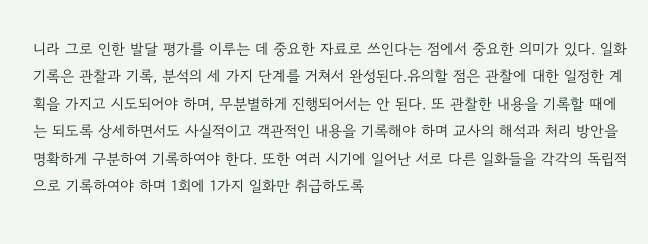니라 그로 인한 발달 평가를 이루는 데 중요한 자료로 쓰인다는 점에서 중요한 의미가 있다. 일화기록은 관찰과 기록, 분석의 세 가지 단계를 거쳐서 완성된다.유의할 점은 관찰에 대한 일정한 계획을 가지고 시도되어야 하며, 무분별하게 진행되어서는 안 된다. 또 관찰한 내용을 기록할 때에는 되도록 상세하면서도 사실적이고 객관적인 내용을 기록해야 하며 교사의 해석과 처리 방안을 명확하게 구분하여 기록하여야 한다. 또한 여러 시기에 일어난 서로 다른 일화들을 각각의 독립적으로 기록하여야 하며 1회에 1가지 일화만 취급하도록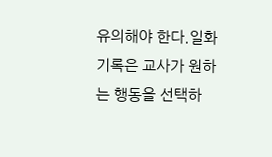유의해야 한다.일화기록은 교사가 원하는 행동을 선택하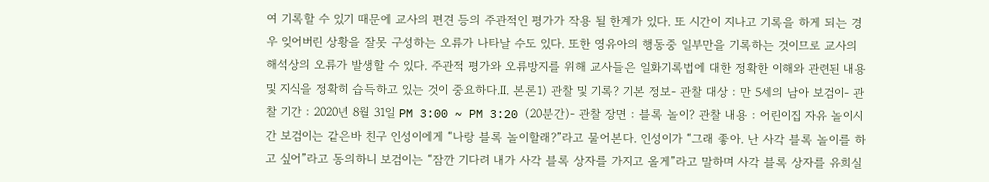여 기록할 수 있기 때문에 교사의 편견 등의 주관적인 평가가 작용 될 한계가 있다. 또 시간이 지나고 기록을 하게 되는 경우 잊어버린 상황을 잘못 구성하는 오류가 나타날 수도 있다. 또한 영유아의 행동중 일부만을 기록하는 것이므로 교사의 해석상의 오류가 발생할 수 있다. 주관적 평가와 오류방지를 위해 교사들은 일화기록법에 대한 정확한 이해와 관련된 내용 및 지식을 정확히 습득하고 있는 것이 중요하다.Ⅱ. 본론1) 관찰 및 기록? 기본 정보- 관찰 대상 : 만 5세의 남아 보검이- 관찰 기간 : 2020년 8월 31일 PM 3:00 ~ PM 3:20 (20분간)- 관찰 장면 : 블록 놀이? 관찰 내용 : 어린이집 자유 놀이시간 보검이는 같은바 친구 인성이에게 “나랑 블록 놀이할래?”라고 물어본다. 인성이가 “그래 좋아. 난 사각 블록 놀이를 하고 싶어”라고 동의하니 보검이는 “잠깐 기다려 내가 사각 블록 상자를 가지고 올게”라고 말하며 사각 블록 상자를 유희실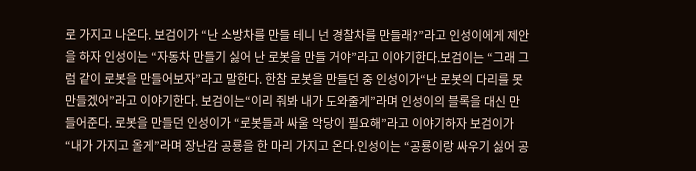로 가지고 나온다. 보검이가 “난 소방차를 만들 테니 넌 경찰차를 만들래?”라고 인성이에게 제안을 하자 인성이는 “자동차 만들기 싫어 난 로봇을 만들 거야”라고 이야기한다.보검이는 “그래 그럼 같이 로봇을 만들어보자”라고 말한다. 한참 로봇을 만들던 중 인성이가“난 로봇의 다리를 못 만들겠어”라고 이야기한다. 보검이는“이리 줘봐 내가 도와줄게”라며 인성이의 블록을 대신 만들어준다. 로봇을 만들던 인성이가 “로봇들과 싸울 악당이 필요해”라고 이야기하자 보검이가 “내가 가지고 올게”라며 장난감 공룡을 한 마리 가지고 온다.인성이는 “공룡이랑 싸우기 싫어 공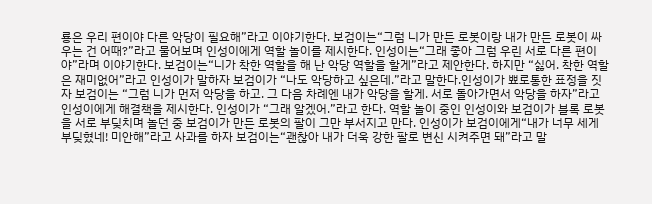룡은 우리 편이야 다른 악당이 필요해”라고 이야기한다. 보검이는“그럼 니가 만든 로봇이랑 내가 만든 로봇이 싸우는 건 어때?”라고 물어보며 인성이에게 역할 놀이를 제시한다. 인성이는“그래 좋아 그럼 우린 서로 다른 편이야”라며 이야기한다. 보검이는“니가 착한 역할을 해 난 악당 역할을 할게”라고 제안한다. 하지만 “싫어. 착한 역할은 재미없어”라고 인성이가 말하자 보검이가 “나도 악당하고 싶은데.”라고 말한다.인성이가 뾰로통한 표정을 짓자 보검이는 “그럼 니가 먼저 악당을 하고. 그 다음 차례엔 내가 악당을 할게. 서로 돌아가면서 악당을 하자”라고 인성이에게 해결책을 제시한다. 인성이가 “그래 알겠어.”라고 한다. 역할 놀이 중인 인성이와 보검이가 블록 로봇을 서로 부딪치며 놀던 중 보검이가 만든 로봇의 팔이 그만 부서지고 만다. 인성이가 보검이에게“내가 너무 세게 부딪혔네! 미안해”라고 사과를 하자 보검이는“괜찮아 내가 더욱 강한 팔로 변신 시켜주면 돼”라고 말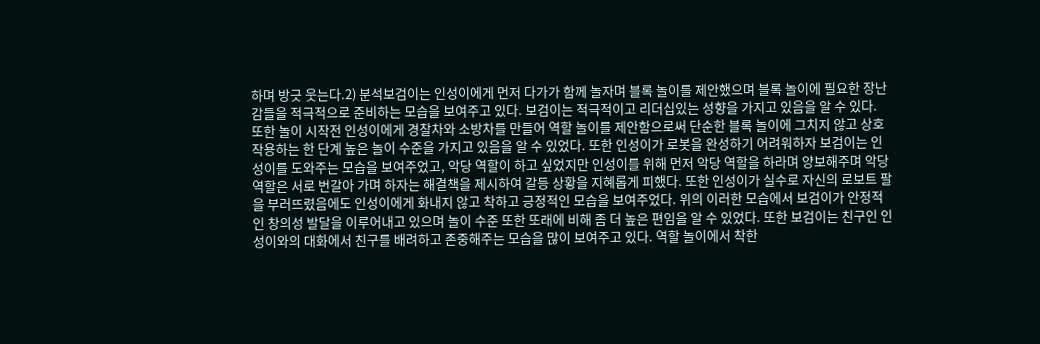하며 방긋 웃는다.2) 분석보검이는 인성이에게 먼저 다가가 함께 놀자며 블록 놀이를 제안했으며 블록 놀이에 필요한 장난감들을 적극적으로 준비하는 모습을 보여주고 있다. 보검이는 적극적이고 리더십있는 성향을 가지고 있음을 알 수 있다. 또한 놀이 시작전 인성이에게 경찰차와 소방차를 만들어 역할 놀이를 제안함으로써 단순한 블록 놀이에 그치지 않고 상호 작용하는 한 단계 높은 놀이 수준을 가지고 있음을 알 수 있었다. 또한 인성이가 로봇을 완성하기 어려워하자 보검이는 인성이를 도와주는 모습을 보여주었고, 악당 역할이 하고 싶었지만 인성이를 위해 먼저 악당 역할을 하라며 양보해주며 악당 역할은 서로 번갈아 가며 하자는 해결책을 제시하여 갈등 상황을 지혜롭게 피했다. 또한 인성이가 실수로 자신의 로보트 팔을 부러뜨렸음에도 인성이에게 화내지 않고 착하고 긍정적인 모습을 보여주었다. 위의 이러한 모습에서 보검이가 안정적인 창의성 발달을 이루어내고 있으며 놀이 수준 또한 또래에 비해 좀 더 높은 편임을 알 수 있었다. 또한 보검이는 친구인 인성이와의 대화에서 친구를 배려하고 존중해주는 모습을 많이 보여주고 있다. 역할 놀이에서 착한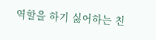역할을 하기 싫어하는 친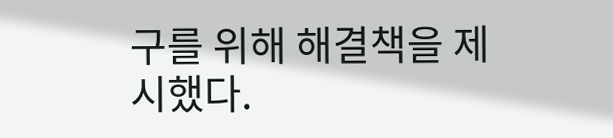구를 위해 해결책을 제시했다.